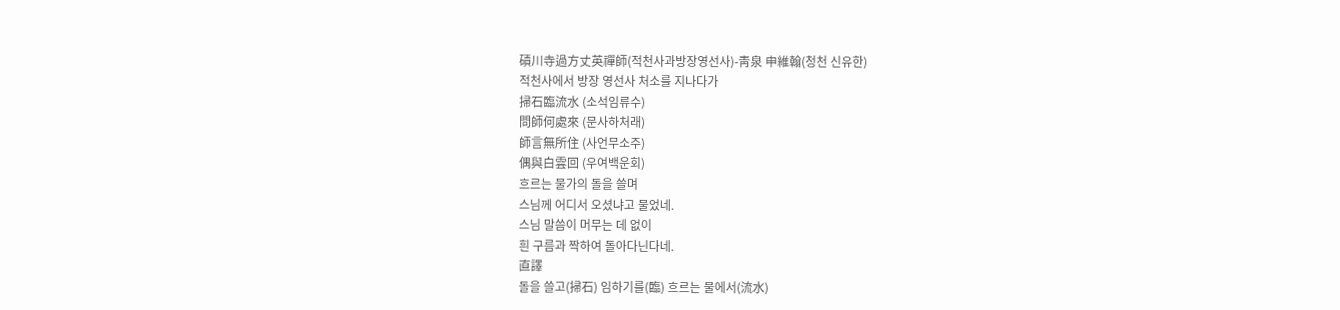磧川寺過方丈英禪師(적천사과방장영선사)-靑泉 申維翰(청천 신유한)
적천사에서 방장 영선사 처소를 지나다가
掃石臨流水 (소석임류수)
問師何處來 (문사하처래)
師言無所住 (사언무소주)
偶與白雲回 (우여백운회)
흐르는 물가의 돌을 쓸며
스님께 어디서 오셨냐고 물었네.
스님 말씀이 머무는 데 없이
흰 구름과 짝하여 돌아다닌다네.
直譯
돌을 쓸고(掃石) 임하기를(臨) 흐르는 물에서(流水)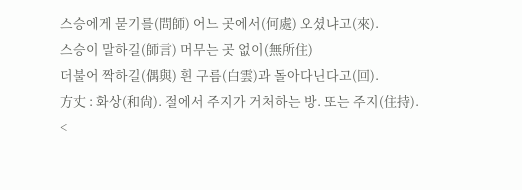스승에게 묻기를(問師) 어느 곳에서(何處) 오셨냐고(來).
스승이 말하길(師言) 머무는 곳 없이(無所住)
더불어 짝하길(偶與) 흰 구름(白雲)과 돌아다닌다고(回).
方丈 : 화상(和尙). 절에서 주지가 거처하는 방. 또는 주지(住持).
<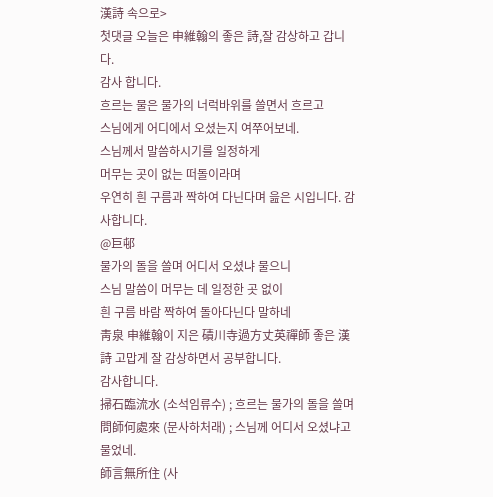漢詩 속으로>
첫댓글 오늘은 申維翰의 좋은 詩,잘 감상하고 갑니다.
감사 합니다.
흐르는 물은 물가의 너럭바위를 쓸면서 흐르고
스님에게 어디에서 오셨는지 여쭈어보네.
스님께서 말씀하시기를 일정하게
머무는 곳이 없는 떠돌이라며
우연히 흰 구름과 짝하여 다닌다며 읊은 시입니다. 감사합니다.
@巨邨
물가의 돌을 쓸며 어디서 오셨냐 물으니
스님 말씀이 머무는 데 일정한 곳 없이
흰 구름 바람 짝하여 돌아다닌다 말하네
靑泉 申維翰이 지은 磧川寺過方丈英禪師 좋은 漢詩 고맙게 잘 감상하면서 공부합니다.
감사합니다.
掃石臨流水 (소석임류수) ; 흐르는 물가의 돌을 쓸며
問師何處來 (문사하처래) ; 스님께 어디서 오셨냐고 물었네.
師言無所住 (사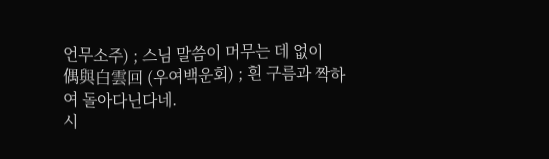언무소주) ; 스님 말씀이 머무는 데 없이
偶與白雲回 (우여백운회) ; 흰 구름과 짝하여 돌아다닌다네.
시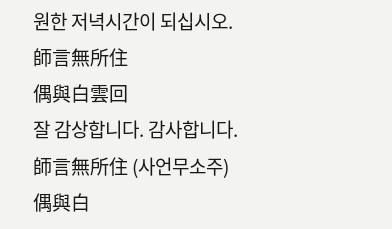원한 저녁시간이 되십시오.
師言無所住
偶與白雲回
잘 감상합니다. 감사합니다.
師言無所住 (사언무소주)
偶與白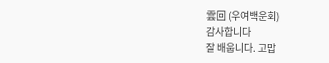雲回 (우여백운회)
감사합니다
잘 배웁니다. 고맙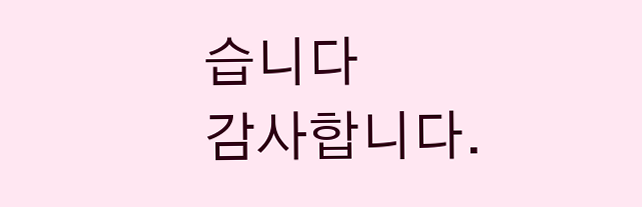습니다
감사합니다.